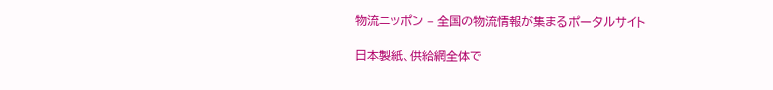物流ニッポン – 全国の物流情報が集まるポータルサイト

日本製紙、供給網全体で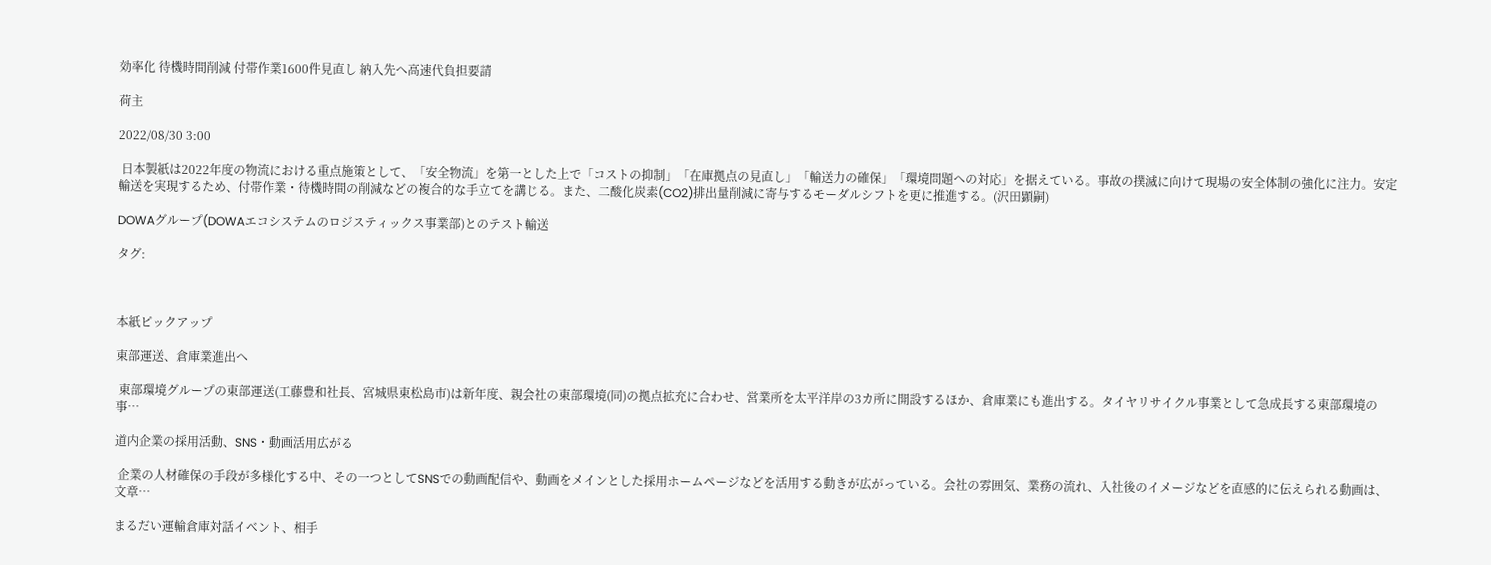効率化 待機時間削減 付帯作業1600件見直し 納入先へ高速代負担要請

荷主

2022/08/30 3:00

 日本製紙は2022年度の物流における重点施策として、「安全物流」を第一とした上で「コストの抑制」「在庫拠点の見直し」「輸送力の確保」「環境問題への対応」を据えている。事故の撲滅に向けて現場の安全体制の強化に注力。安定輸送を実現するため、付帯作業・待機時間の削減などの複合的な手立てを講じる。また、二酸化炭素(CO2)排出量削減に寄与するモーダルシフトを更に推進する。(沢田顕嗣)

DOWAグループ(DOWAエコシステムのロジスティックス事業部)とのテスト輸送

タグ:



本紙ピックアップ

東部運送、倉庫業進出へ

 東部環境グループの東部運送(工藤豊和社長、宮城県東松島市)は新年度、親会社の東部環境(同)の拠点拡充に合わせ、営業所を太平洋岸の3カ所に開設するほか、倉庫業にも進出する。タイヤリサイクル事業として急成長する東部環境の事…

道内企業の採用活動、SNS・動画活用広がる

 企業の人材確保の手段が多様化する中、その一つとしてSNSでの動画配信や、動画をメインとした採用ホームページなどを活用する動きが広がっている。会社の雰囲気、業務の流れ、入社後のイメージなどを直感的に伝えられる動画は、文章…

まるだい運輸倉庫対話イベント、相手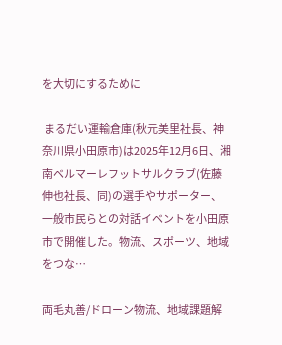を大切にするために

 まるだい運輸倉庫(秋元美里社長、神奈川県小田原市)は2025年12月6日、湘南ベルマーレフットサルクラブ(佐藤伸也社長、同)の選手やサポーター、一般市民らとの対話イベントを小田原市で開催した。物流、スポーツ、地域をつな…

両毛丸善/ドローン物流、地域課題解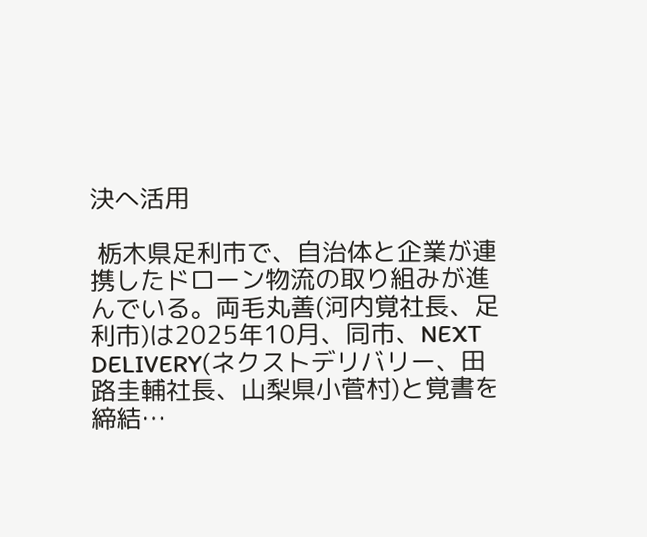決へ活用

 栃木県足利市で、自治体と企業が連携したドローン物流の取り組みが進んでいる。両毛丸善(河内覚社長、足利市)は2025年10月、同市、NEXT DELIVERY(ネクストデリバリー、田路圭輔社長、山梨県小菅村)と覚書を締結…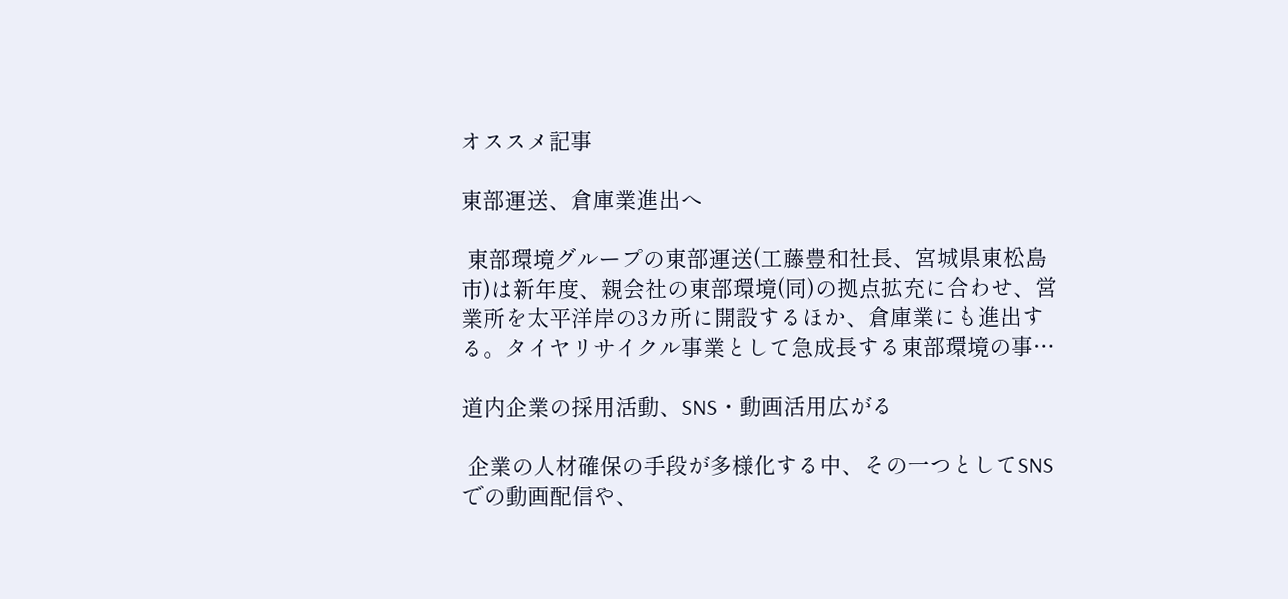オススメ記事

東部運送、倉庫業進出へ

 東部環境グループの東部運送(工藤豊和社長、宮城県東松島市)は新年度、親会社の東部環境(同)の拠点拡充に合わせ、営業所を太平洋岸の3カ所に開設するほか、倉庫業にも進出する。タイヤリサイクル事業として急成長する東部環境の事…

道内企業の採用活動、SNS・動画活用広がる

 企業の人材確保の手段が多様化する中、その一つとしてSNSでの動画配信や、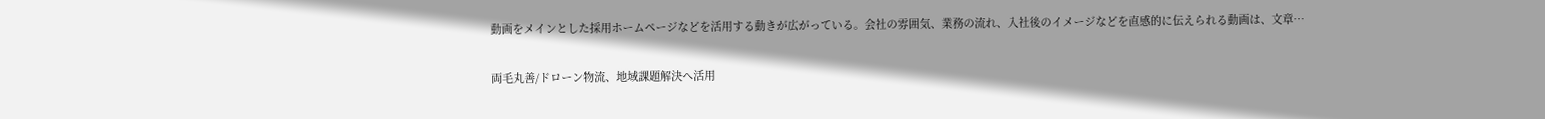動画をメインとした採用ホームページなどを活用する動きが広がっている。会社の雰囲気、業務の流れ、入社後のイメージなどを直感的に伝えられる動画は、文章…

両毛丸善/ドローン物流、地域課題解決へ活用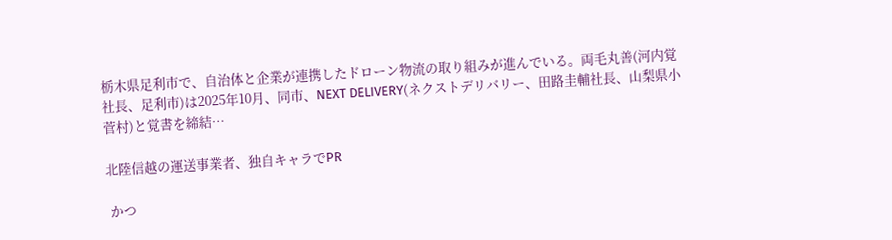栃木県足利市で、自治体と企業が連携したドローン物流の取り組みが進んでいる。両毛丸善(河内覚社長、足利市)は2025年10月、同市、NEXT DELIVERY(ネクストデリバリー、田路圭輔社長、山梨県小菅村)と覚書を締結…

北陸信越の運送事業者、独自キャラでPR

 かつ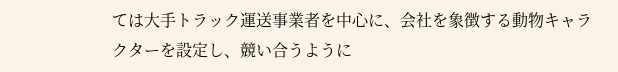ては大手トラック運送事業者を中心に、会社を象徴する動物キャラクターを設定し、競い合うように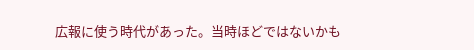広報に使う時代があった。当時ほどではないかも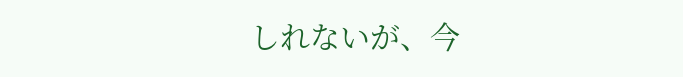しれないが、今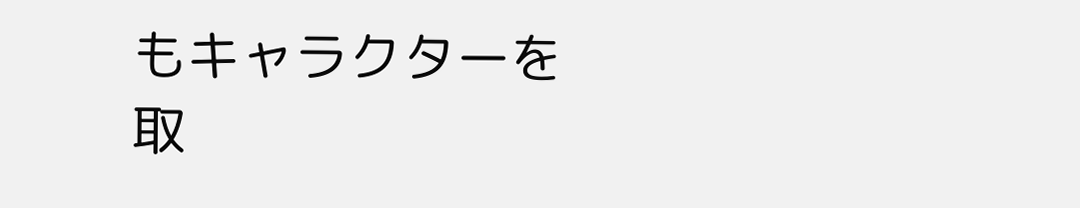もキャラクターを取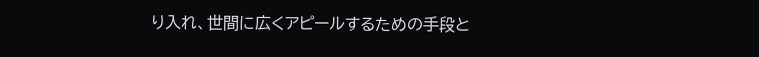り入れ、世間に広くアピールするための手段と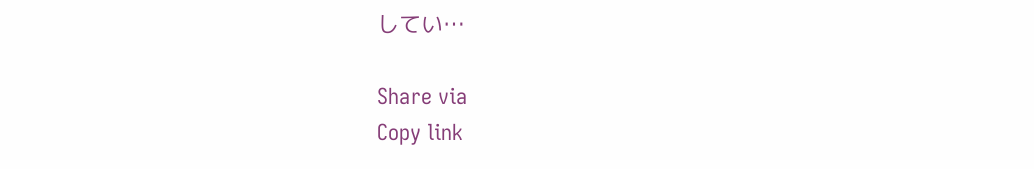してい…

Share via
Copy link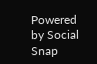Powered by Social Snap